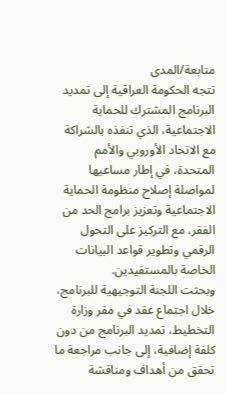متابعة/المدى
تتجه الحكومة العراقية إلى تمديد البرنامج المشترك للحماية الاجتماعية، الذي تنفذه بالشراكة مع الاتحاد الأوروبي والأمم المتحدة، في إطار مساعيها لمواصلة إصلاح منظومة الحماية الاجتماعية وتعزيز برامج الحد من الفقر، مع التركيز على التحول الرقمي وتطوير قواعد البيانات الخاصة بالمستفيدين.
وبحثت اللجنة التوجيهية للبرنامج، خلال اجتماع عقد في مقر وزارة التخطيط، تمديد البرنامج من دون كلفة إضافية، إلى جانب مراجعة ما تحقق من أهداف ومناقشة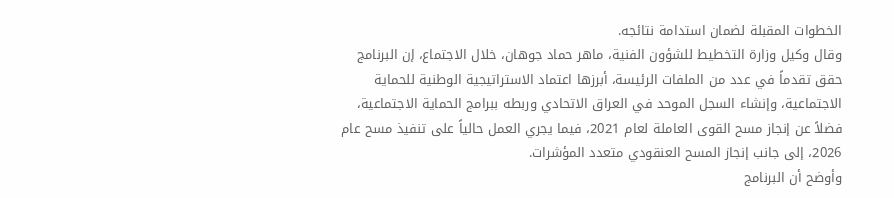الخطوات المقبلة لضمان استدامة نتائجه.
وقال وكيل وزارة التخطيط للشؤون الفنية، ماهر حماد جوهان، خلال الاجتماع، إن البرنامج حقق تقدماً في عدد من الملفات الرئيسة، أبرزها اعتماد الاستراتيجية الوطنية للحماية الاجتماعية، وإنشاء السجل الموحد في العراق الاتحادي وربطه ببرامج الحماية الاجتماعية، فضلاً عن إنجاز مسح القوى العاملة لعام 2021، فيما يجري العمل حالياً على تنفيذ مسح عام 2026، إلى جانب إنجاز المسح العنقودي متعدد المؤشرات.
وأوضح أن البرنامج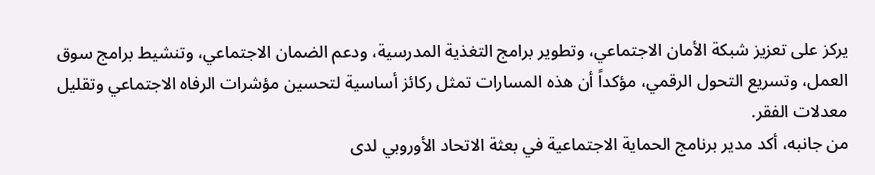يركز على تعزيز شبكة الأمان الاجتماعي، وتطوير برامج التغذية المدرسية، ودعم الضمان الاجتماعي، وتنشيط برامج سوق العمل، وتسريع التحول الرقمي، مؤكداً أن هذه المسارات تمثل ركائز أساسية لتحسين مؤشرات الرفاه الاجتماعي وتقليل معدلات الفقر.
من جانبه، أكد مدير برنامج الحماية الاجتماعية في بعثة الاتحاد الأوروبي لدى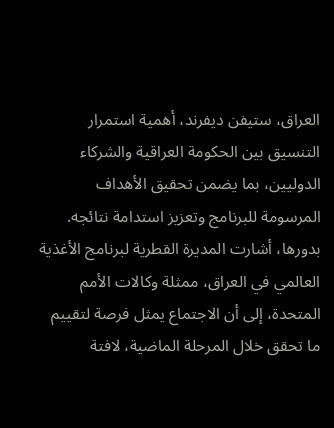العراق، ستيفن ديفرند، أهمية استمرار التنسيق بين الحكومة العراقية والشركاء الدوليين، بما يضمن تحقيق الأهداف المرسومة للبرنامج وتعزيز استدامة نتائجه.
بدورها، أشارت المديرة القطرية لبرنامج الأغذية العالمي في العراق، ممثلة وكالات الأمم المتحدة، إلى أن الاجتماع يمثل فرصة لتقييم ما تحقق خلال المرحلة الماضية، لافتة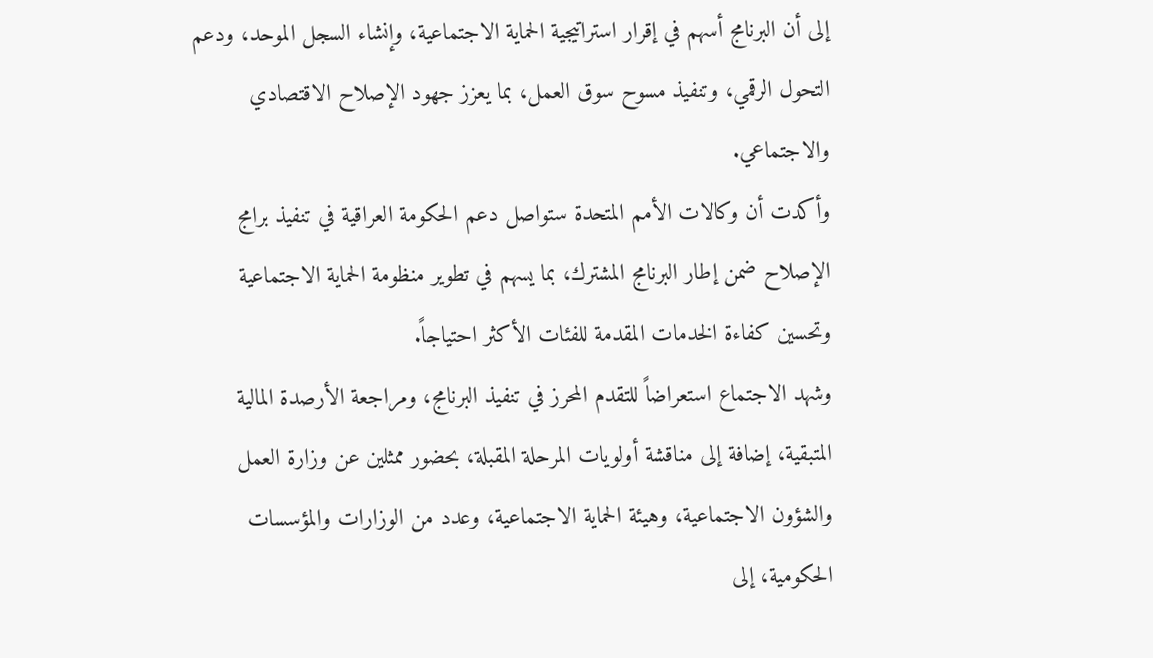إلى أن البرنامج أسهم في إقرار استراتيجية الحماية الاجتماعية، وإنشاء السجل الموحد، ودعم التحول الرقمي، وتنفيذ مسوح سوق العمل، بما يعزز جهود الإصلاح الاقتصادي والاجتماعي.
وأكدت أن وكالات الأمم المتحدة ستواصل دعم الحكومة العراقية في تنفيذ برامج الإصلاح ضمن إطار البرنامج المشترك، بما يسهم في تطوير منظومة الحماية الاجتماعية وتحسين كفاءة الخدمات المقدمة للفئات الأكثر احتياجاً.
وشهد الاجتماع استعراضاً للتقدم المحرز في تنفيذ البرنامج، ومراجعة الأرصدة المالية المتبقية، إضافة إلى مناقشة أولويات المرحلة المقبلة، بحضور ممثلين عن وزارة العمل والشؤون الاجتماعية، وهيئة الحماية الاجتماعية، وعدد من الوزارات والمؤسسات الحكومية، إلى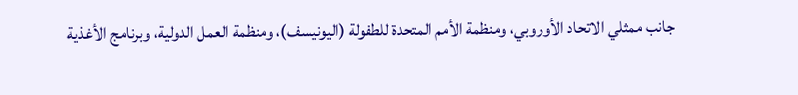جانب ممثلي الاتحاد الأوروبي، ومنظمة الأمم المتحدة للطفولة (اليونيسف)، ومنظمة العمل الدولية، وبرنامج الأغذية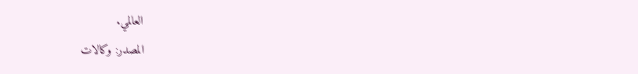العالمي.
المصدر: وكالات